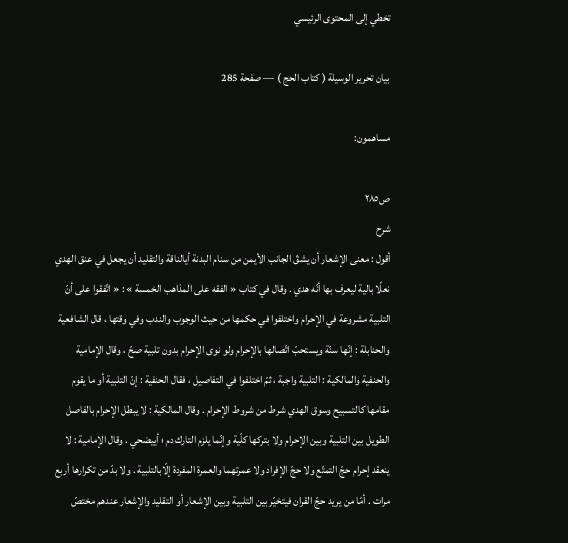تخطي إلى المحتوى الرئيسي

بيان تحرير الوسيلة ( كتاب الحج ) — صفحة 285

مساهمون:

ص٢٨٥
شرح
أقول : معنى الإشعار أن يشقّ الجانب الأيمن من سنام البدنة أيالناقة والتقليد أن يجعل في عنق الهدي نعلًا بالية ليعرف بها أنّه هدي . وقال في كتاب « الفقه على المذاهب الخمسة » : « اتّفقوا على أنّ التلبية مشروعة في الإحرام واختلفوا في حكمها من حيث الوجوب والندب وفي وقتها ، قال الشافعية والحنابلة : إنّها سنّة ويستحبّ اتّصالها بالإحرام ولو نوى الإحرام بدون تلبية صحّ ، وقال الإمامية والحنفية والمالكية : التلبية واجبة ، ثمّ اختلفوا في التفاصيل ، فقال الحنفية : إنّ التلبية أو ما يقوم مقامها كالتسبيح وسوق الهدي شرط من شروط الإحرام . وقال المالكية : لا يبطل الإحرام بالفاصل الطويل بين التلبية وبين الإحرام ولا بتركها كلّية وإنّما يلزم التارك دم ؛ أييضحي . وقال الإمامية : لا ينعقد إحرام حجّ التمتّع ولا حجّ الإفراد ولا عمرتهما والعمرة المفردة إلّابالتلبية . ولا بدّ من تكرارها أربع مرات . أمّا من يريد حجّ القران فيتخيّر بين التلبية وبين الإشعار أو التقليد والإشعار عندهم مختصّ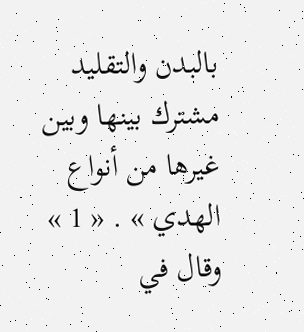بالبدن والتقليد مشترك بينها وبين غيرها من أنواع الهدي » . « 1 » وقال في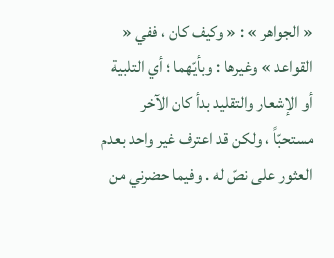« الجواهر » : « وكيف كان ، ففي « القواعد » وغيرها : وبأيّهما ؛ أي التلبية أو الإشعار والتقليد بدأ كان الآخر مستحبّاً ، ولكن قد اعترف غير واحد بعدم العثور على نصّ له . وفيما حضرني من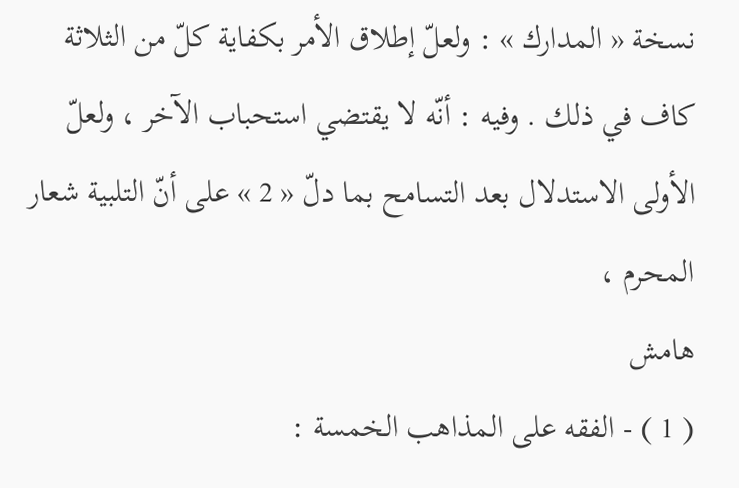نسخة « المدارك » : ولعلّ إطلاق الأمر بكفاية كلّ من الثلاثة كاف في ذلك . وفيه : أنّه لا يقتضي استحباب الآخر ، ولعلّ الأولى الاستدلال بعد التسامح بما دلّ « 2 » على أنّ التلبية شعار المحرم ،
هامش
( 1 ) - الفقه على المذاهب الخمسة :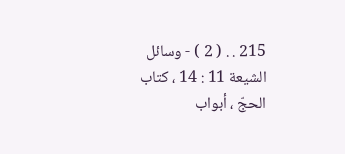215 . . ( 2 ) - وسائل الشيعة 11 : 14 ، كتاب الحجّ ، أبواب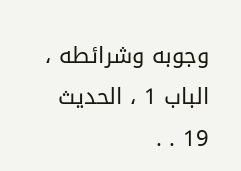وجوبه وشرائطه ، الباب 1 ، الحديث 19 . .